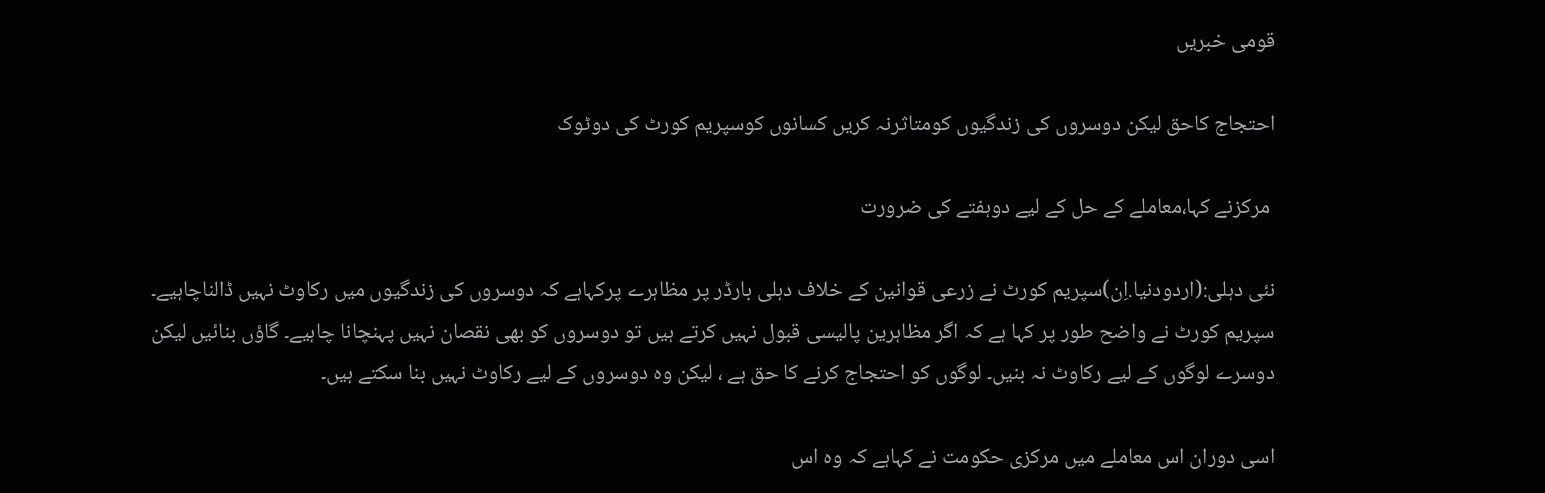قومی خبریں

احتجاج کاحق لیکن دوسروں کی زندگیوں کومتاثرنہ کریں کسانوں کوسپریم کورٹ کی دوٹوک

 مرکزنے کہا،معاملے کے حل کے لیے دوہفتے کی ضرورت

نئی دہلی:(اردودنیا.اِن)سپریم کورٹ نے زرعی قوانین کے خلاف دہلی بارڈر پر مظاہرے پرکہاہے کہ دوسروں کی زندگیوں میں رکاوٹ نہیں ڈالناچاہیے۔ سپریم کورٹ نے واضح طور پر کہا ہے کہ اگر مظاہرین پالیسی قبول نہیں کرتے ہیں تو دوسروں کو بھی نقصان نہیں پہنچانا چاہیے۔ گاؤں بنائیں لیکن دوسرے لوگوں کے لیے رکاوٹ نہ بنیں۔ لوگوں کو احتجاج کرنے کا حق ہے ، لیکن وہ دوسروں کے لیے رکاوٹ نہیں بنا سکتے ہیں۔

اسی دوران اس معاملے میں مرکزی حکومت نے کہاہے کہ وہ اس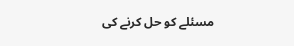مسئلے کو حل کرنے کی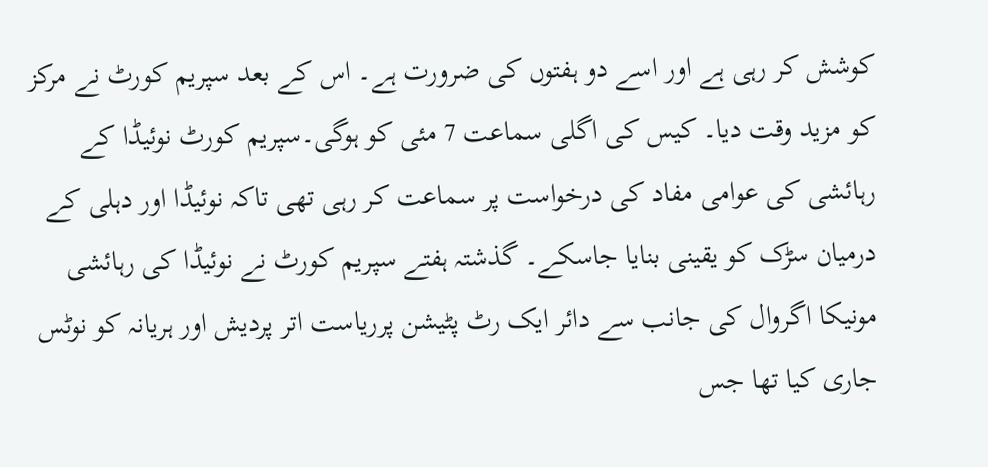کوشش کر رہی ہے اور اسے دو ہفتوں کی ضرورت ہے۔ اس کے بعد سپریم کورٹ نے مرکز کو مزید وقت دیا۔ کیس کی اگلی سماعت 7 مئی کو ہوگی۔سپریم کورٹ نوئیڈا کے رہائشی کی عوامی مفاد کی درخواست پر سماعت کر رہی تھی تاکہ نوئیڈا اور دہلی کے درمیان سڑک کو یقینی بنایا جاسکے۔ گذشتہ ہفتے سپریم کورٹ نے نوئیڈا کی رہائشی مونیکا اگروال کی جانب سے دائر ایک رٹ پٹیشن پرریاست اتر پردیش اور ہریانہ کو نوٹس جاری کیا تھا جس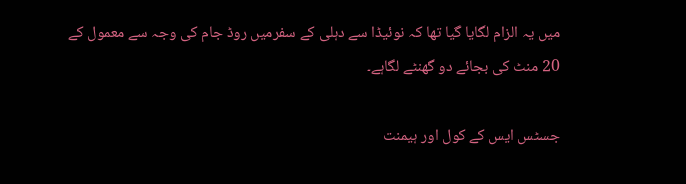میں یہ الزام لگایا گیا تھا کہ نوئیڈا سے دہلی کے سفرمیں روڈ جام کی وجہ سے معمول کے 20 منٹ کی بجائے دو گھنٹے لگاہے۔

جسٹس ایس کے کول اور ہیمنت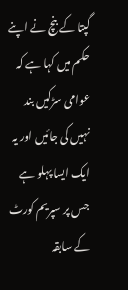گپتا کے بنچ نے اپنے حکم میں کہا ہے کہ عوامی سڑکیں بند نہیں کی جائیں اور یہ ایک ایسا پہلو ہے جس پر سپریم کورٹ کے سابقہ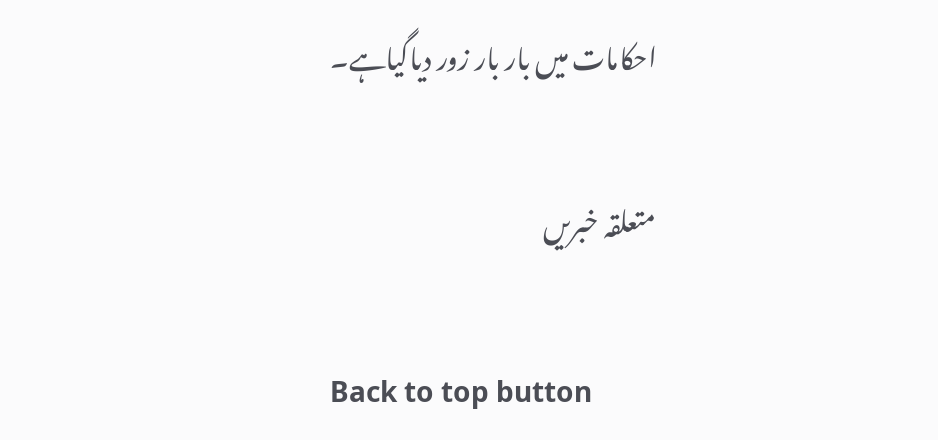احکامات میں بار بار زور دیاگیاہے۔

متعلقہ خبریں

Back to top button